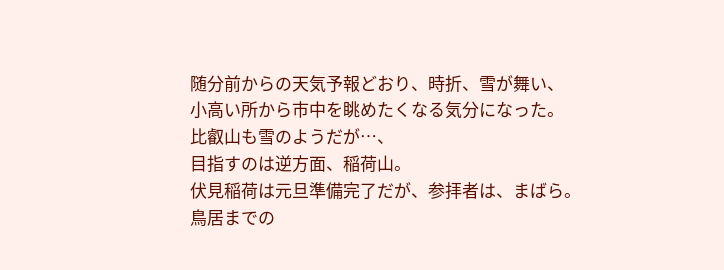随分前からの天気予報どおり、時折、雪が舞い、
小高い所から市中を眺めたくなる気分になった。
比叡山も雪のようだが…、
目指すのは逆方面、稲荷山。
伏見稲荷は元旦準備完了だが、参拝者は、まばら。
鳥居までの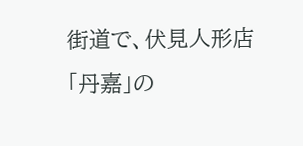街道で、伏見人形店「丹嘉」の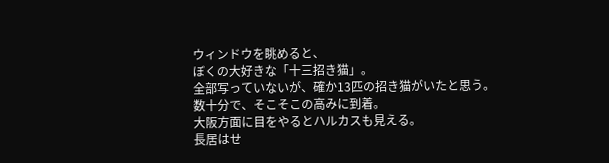ウィンドウを眺めると、
ぼくの大好きな「十三招き猫」。
全部写っていないが、確か13匹の招き猫がいたと思う。
数十分で、そこそこの高みに到着。
大阪方面に目をやるとハルカスも見える。
長居はせ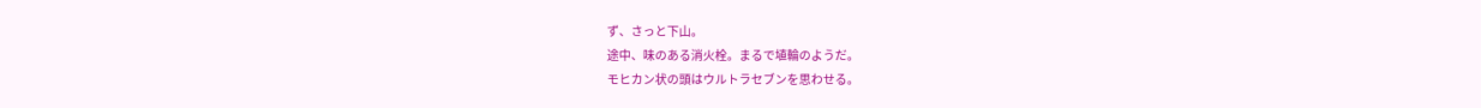ず、さっと下山。
途中、味のある消火栓。まるで埴輪のようだ。
モヒカン状の頭はウルトラセブンを思わせる。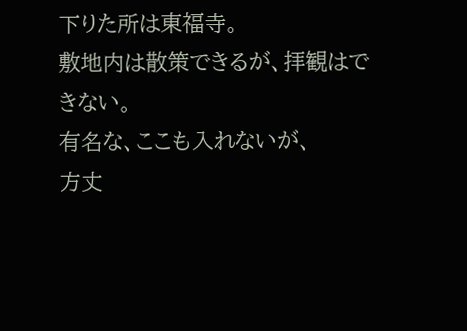下りた所は東福寺。
敷地内は散策できるが、拝観はできない。
有名な、ここも入れないが、
方丈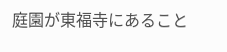庭園が東福寺にあること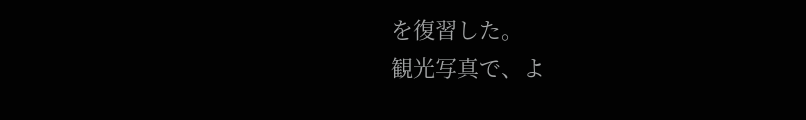を復習した。
観光写真で、よ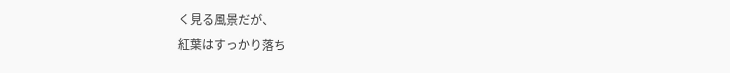く見る風景だが、
紅葉はすっかり落ち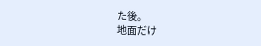た後。
地面だけ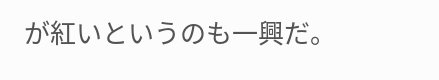が紅いというのも一興だ。